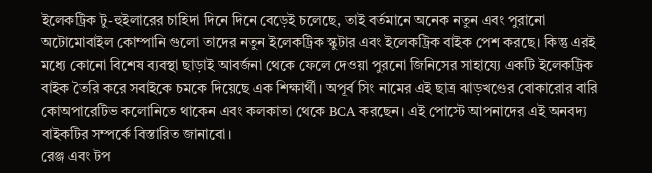ইলেকট্রিক টু-হুইলারের চাহিদা দিনে দিনে বেড়েই চলেছে, তাই বর্তমানে অনেক নতুন এবং পুরানো অটোমোবাইল কোম্পানি গুলো তাদের নতুন ইলেকট্রিক স্কুটার এবং ইলেকট্রিক বাইক পেশ করছে। কিন্তু এরই মধ্যে কোনো বিশেষ ব্যবস্থা ছাড়াই আবর্জনা থেকে ফেলে দেওয়া পুরনো জিনিসের সাহায্যে একটি ইলেকট্রিক বাইক তৈরি করে সবাইকে চমকে দিয়েছে এক শিক্ষার্থী। অপূর্ব সিং নামের এই ছাত্র ঝাড়খণ্ডের বোকারোর বারি কোঅপারেটিভ কলোনিতে থাকেন এবং কলকাতা থেকে BCA করছেন। এই পোস্টে আপনাদের এই অনবদ্য বাইকটির সম্পর্কে বিস্তারিত জানাবো।
রেঞ্জ এবং টপ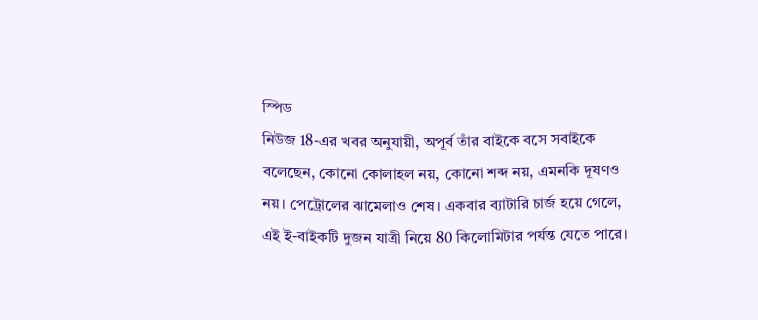স্পিড
নিউজ 18-এর খবর অনুযায়ী, অপূর্ব তাঁর বাইকে বসে সবাইকে বলেছেন, কোনো কোলাহল নয়, কোনো শব্দ নয়, এমনকি দূষণও নয়। পেট্রোলের ঝামেলাও শেষ। একবার ব্যাটারি চার্জ হয়ে গেলে, এই ই-বাইকটি দুজন যাত্রী নিয়ে 80 কিলোমিটার পর্যন্ত যেতে পারে।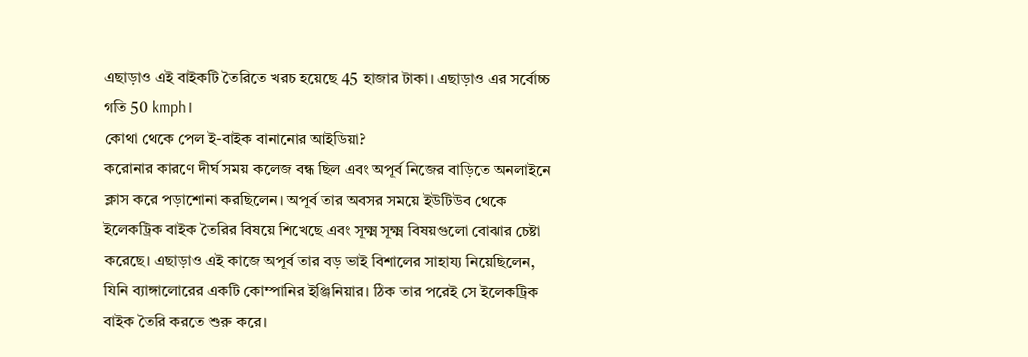এছাড়াও এই বাইকটি তৈরিতে খরচ হয়েছে 45 হাজার টাকা। এছাড়াও এর সর্বোচ্চ গতি 50 kmph।
কোথা থেকে পেল ই-বাইক বানানোর আইডিয়া?
করোনার কারণে দীর্ঘ সময় কলেজ বন্ধ ছিল এবং অপূর্ব নিজের বাড়িতে অনলাইনে ক্লাস করে পড়াশোনা করছিলেন। অপূর্ব তার অবসর সময়ে ইউটিউব থেকে ইলেকট্রিক বাইক তৈরির বিষয়ে শিখেছে এবং সূক্ষ্ম সূক্ষ্ম বিষয়গুলো বোঝার চেষ্টা করেছে। এছাড়াও এই কাজে অপূর্ব তার বড় ভাই বিশালের সাহায্য নিয়েছিলেন, যিনি ব্যাঙ্গালোরের একটি কোম্পানির ইঞ্জিনিয়ার। ঠিক তার পরেই সে ইলেকট্রিক বাইক তৈরি করতে শুরু করে।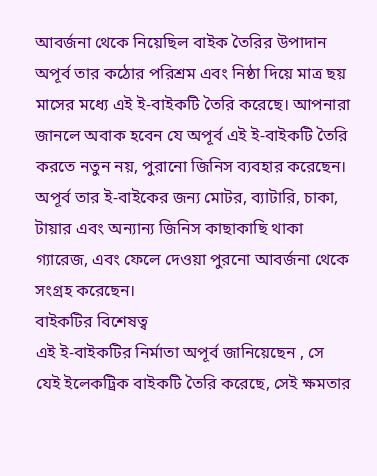আবর্জনা থেকে নিয়েছিল বাইক তৈরির উপাদান
অপূর্ব তার কঠোর পরিশ্রম এবং নিষ্ঠা দিয়ে মাত্র ছয় মাসের মধ্যে এই ই-বাইকটি তৈরি করেছে। আপনারা জানলে অবাক হবেন যে অপূর্ব এই ই-বাইকটি তৈরি করতে নতুন নয়, পুরানো জিনিস ব্যবহার করেছেন। অপূর্ব তার ই-বাইকের জন্য মোটর, ব্যাটারি, চাকা, টায়ার এবং অন্যান্য জিনিস কাছাকাছি থাকা গ্যারেজ, এবং ফেলে দেওয়া পুরনো আবর্জনা থেকে সংগ্রহ করেছেন।
বাইকটির বিশেষত্ব
এই ই-বাইকটির নির্মাতা অপূর্ব জানিয়েছেন , সে যেই ইলেকট্রিক বাইকটি তৈরি করেছে, সেই ক্ষমতার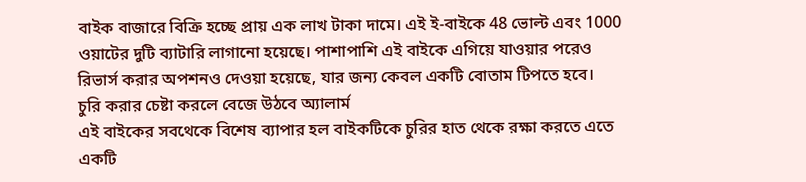বাইক বাজারে বিক্রি হচ্ছে প্রায় এক লাখ টাকা দামে। এই ই-বাইকে 48 ভোল্ট এবং 1000 ওয়াটের দুটি ব্যাটারি লাগানো হয়েছে। পাশাপাশি এই বাইকে এগিয়ে যাওয়ার পরেও রিভার্স করার অপশনও দেওয়া হয়েছে, যার জন্য কেবল একটি বোতাম টিপতে হবে।
চুরি করার চেষ্টা করলে বেজে উঠবে অ্যালার্ম
এই বাইকের সবথেকে বিশেষ ব্যাপার হল বাইকটিকে চুরির হাত থেকে রক্ষা করতে এতে একটি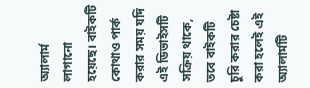অ্যালার্ম লাগানো হয়েছে। বাইকটি কোথাও পার্ক করার সময় যদি এই ডিভাইসটি সক্রিয় থাকে, তবে বাইকটি চুরি করার চেষ্টা করা হলেই এই অ্যালার্মটি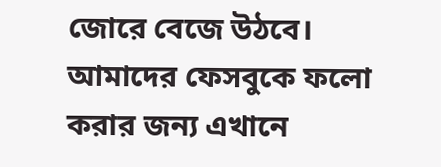জোরে বেজে উঠবে।
আমাদের ফেসবুকে ফলো করার জন্য এখানে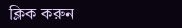ক্লিক করুন